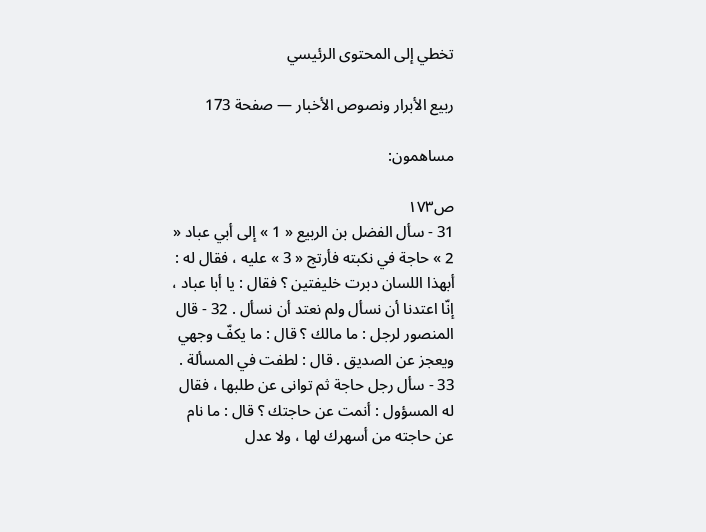تخطي إلى المحتوى الرئيسي

ربيع الأبرار ونصوص الأخبار — صفحة 173

مساهمون:

ص١٧٣
31 - سأل الفضل بن الربيع « 1 » إلى أبي عباد « 2 » حاجة في نكبته فأرتج « 3 » عليه ، فقال له : أبهذا اللسان دبرت خليفتين ؟ فقال : يا أبا عباد ، إنّا اعتدنا أن نسأل ولم نعتد أن نسأل . 32 - قال المنصور لرجل : ما مالك ؟ قال : ما يكفّ وجهي ويعجز عن الصديق . قال : لطفت في المسألة . 33 - سأل رجل حاجة ثم توانى عن طلبها ، فقال له المسؤول : أنمت عن حاجتك ؟ قال : ما نام عن حاجته من أسهرك لها ، ولا عدل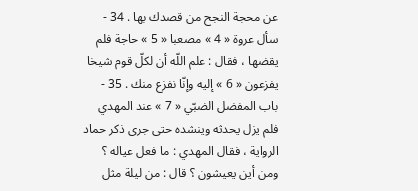عن محجة النجح من قصدك بها . 34 - سأل عروة « 4 » مصعبا « 5 » حاجة فلم يقضها ، فقال : علم اللّه أن لكلّ قوم شيخا يفزعون « 6 » إليه وإنّا نفزع منك . 35 - باب المفضل الضبّي « 7 » عند المهدي فلم يزل يحدثه وينشده حتى جرى ذكر حماد الرواية ، فقال المهدي : ما فعل عياله ؟ ومن أين يعيشون ؟ قال : من ليلة مثل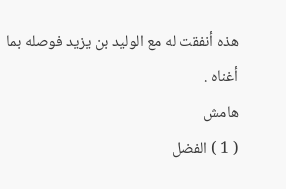هذه أنفقت له مع الوليد بن يزيد فوصله بما أغناه .
هامش
( 1 ) الفضل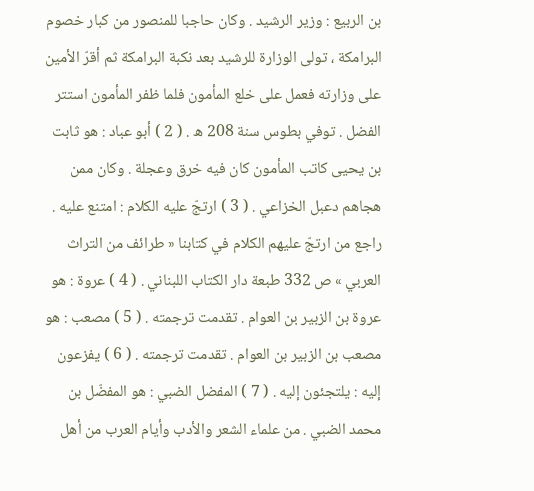بن الربيع : وزير الرشيد . وكان حاجبا للمنصور من كبار خصوم البرامكة ، تولى الوزارة للرشيد بعد نكبة البرامكة ثم أقرّ الأمين على وزارته فعمل على خلع المأمون فلما ظفر المأمون استتر الفضل . توفي بطوس سنة 208 ه . ( 2 ) أبو عباد : هو ثابت بن يحيى كاتب المأمون كان فيه خرق وعجلة . وكان ممن هجاهم دعبل الخزاعي . ( 3 ) ارتجّ عليه الكلام : امتنع عليه . راجع من ارتجّ عليهم الكلام في كتابنا « طرائف من التراث العربي » ص 332 طبعة دار الكتاب اللبناني . ( 4 ) عروة : هو عروة بن الزبير بن العوام . تقدمت ترجمته . ( 5 ) مصعب : هو مصعب بن الزبير بن العوام . تقدمت ترجمته . ( 6 ) يفزعون إليه : يلتجئون إليه . ( 7 ) المفضل الضبي : هو المفضّل بن محمد الضبي . من علماء الشعر والأدب وأيام العرب من أهل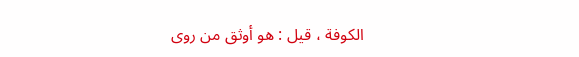الكوفة ، قيل : هو أوثق من روى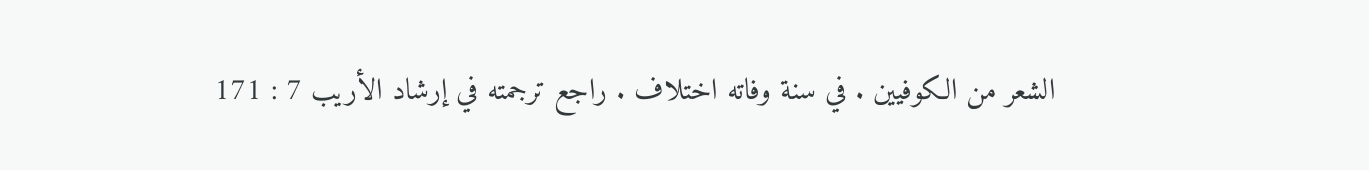الشعر من الكوفيين . في سنة وفاته اختلاف . راجع ترجمته في إرشاد الأريب 7 : 171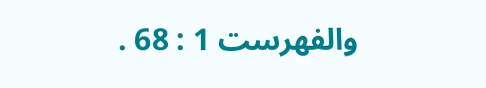والفهرست 1 : 68 .